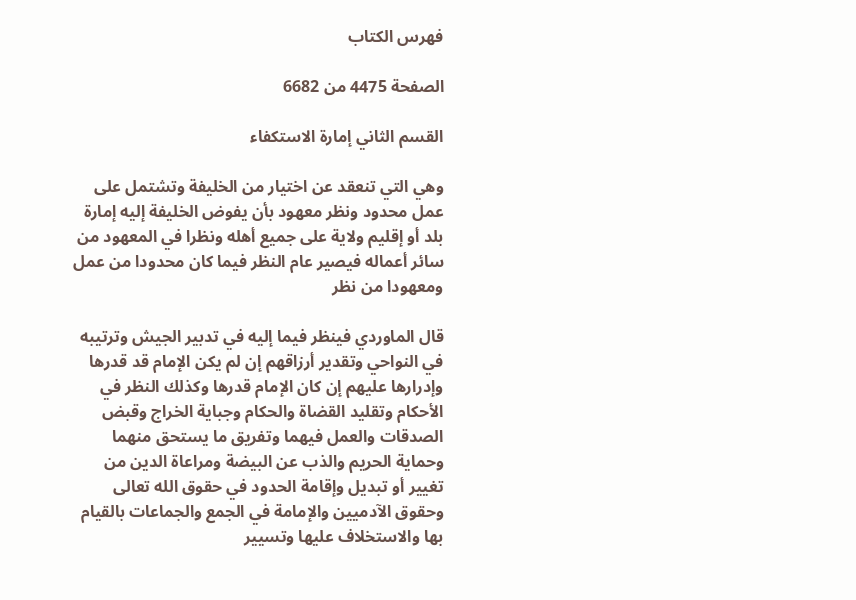فهرس الكتاب

الصفحة 4475 من 6682

القسم الثاني إمارة الاستكفاء

وهي التي تنعقد عن اختيار من الخليفة وتشتمل على عمل محدود ونظر معهود بأن يفوض الخليفة إليه إمارة بلد أو إقليم ولاية على جميع أهله ونظرا في المعهود من سائر أعماله فيصير عام النظر فيما كان محدودا من عمل ومعهودا من نظر

قال الماوردي فينظر فيما إليه في تدبير الجيش وترتيبه في النواحي وتقدير أرزاقهم إن لم يكن الإمام قد قدرها وإدرارها عليهم إن كان الإمام قدرها وكذلك النظر في الأحكام وتقليد القضاة والحكام وجباية الخراج وقبض الصدقات والعمل فيهما وتفريق ما يستحق منهما وحماية الحريم والذب عن البيضة ومراعاة الدين من تغيير أو تبديل وإقامة الحدود في حقوق الله تعالى وحقوق الآدميين والإمامة في الجمع والجماعات بالقيام بها والاستخلاف عليها وتسيير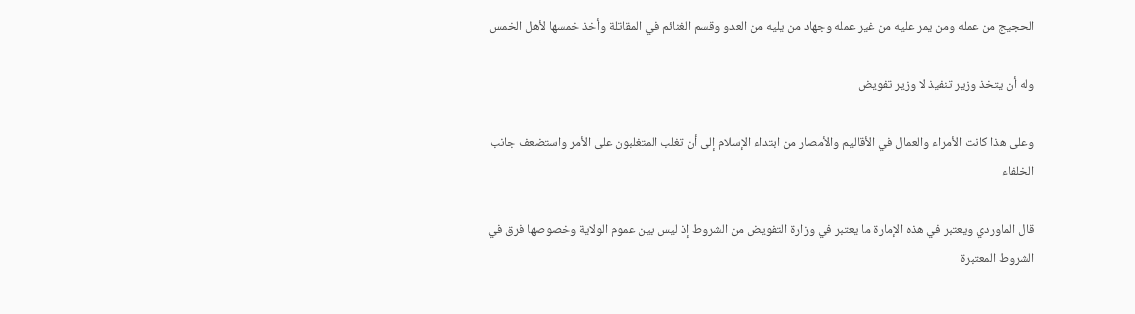الحجيج من عمله ومن يمر عليه من غير عمله وجهاد من يليه من العدو وقسم الغنائم في المقاتلة وأخذ خمسها لأهل الخمس

وله أن يتخذ وزير تنفيذ لا وزير تفويض

وعلى هذا كانت الأمراء والعمال في الأقاليم والأمصار من ابتداء الإسلام إلى أن تغلب المتغلبون على الأمر واستضعف جانب الخلفاء

قال الماوردي ويعتبر في هذه الإمارة ما يعتبر في وزارة التفويض من الشروط إذ ليس بين عموم الولاية وخصوصها فرق في الشروط المعتبرة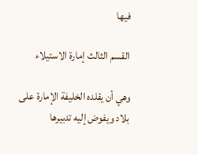فيها

القسم الثالث إمارة الاستيلاء

وهي أن يقلده الخليفة الإمارة على بلاد ويفوض إليه تدبيرها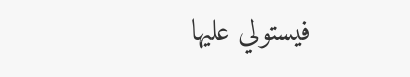فيستولي عليها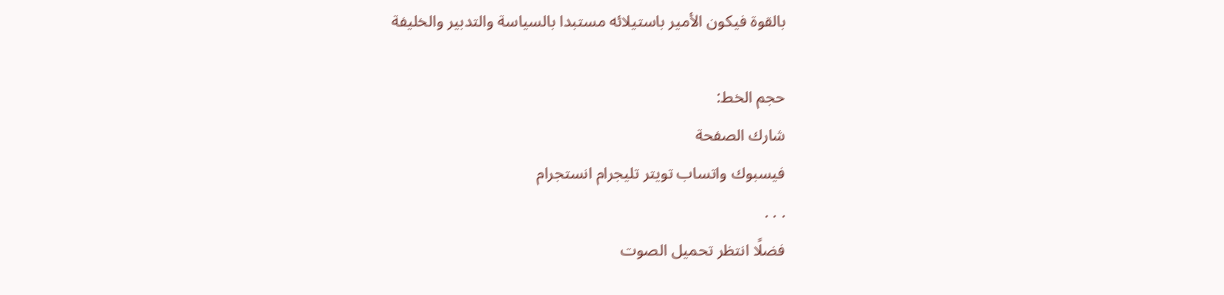بالقوة فيكون الأمير باستيلائه مستبدا بالسياسة والتدبير والخليفة

حجم الخط:
شارك الصفحة
فيسبوك واتساب تويتر تليجرام انستجرام
. . .
فضلًا انتظر تحميل الصوت